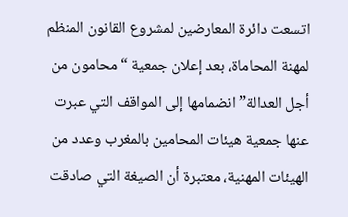اتسعت دائرة المعارضين لمشروع القانون المنظم لمهنة المحاماة، بعد إعلان جمعية “محامون من أجل العدالة” انضمامها إلى المواقف التي عبرت عنها جمعية هيئات المحامين بالمغرب وعدد من الهيئات المهنية، معتبرة أن الصيغة التي صادقت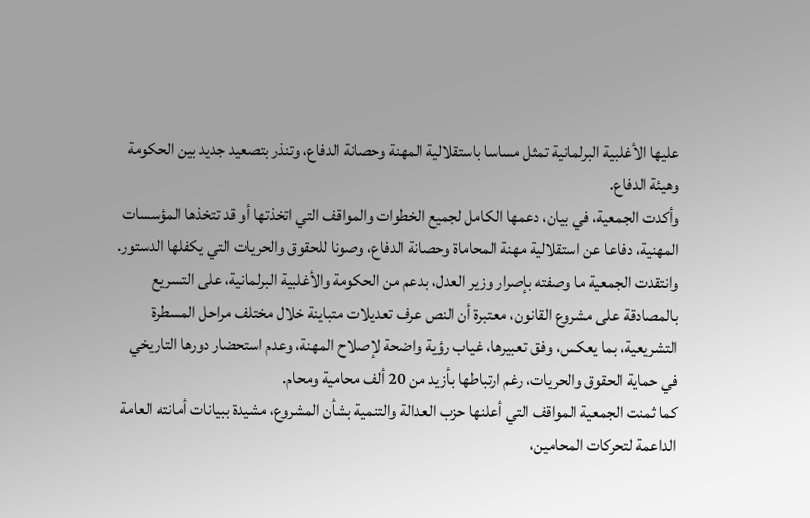عليها الأغلبية البرلمانية تمثل مساسا باستقلالية المهنة وحصانة الدفاع، وتنذر بتصعيد جديد بين الحكومة وهيئة الدفاع.
وأكدت الجمعية، في بيان، دعمها الكامل لجميع الخطوات والمواقف التي اتخذتها أو قد تتخذها المؤسسات المهنية، دفاعا عن استقلالية مهنة المحاماة وحصانة الدفاع، وصونا للحقوق والحريات التي يكفلها الدستور.
وانتقدت الجمعية ما وصفته بإصرار وزير العدل، بدعم من الحكومة والأغلبية البرلمانية، على التسريع بالمصادقة على مشروع القانون، معتبرة أن النص عرف تعديلات متباينة خلال مختلف مراحل المسطرة التشريعية، بما يعكس، وفق تعبيرها، غياب رؤية واضحة لإصلاح المهنة، وعدم استحضار دورها التاريخي في حماية الحقوق والحريات، رغم ارتباطها بأزيد من 20 ألف محامية ومحام.
كما ثمنت الجمعية المواقف التي أعلنها حزب العدالة والتنمية بشأن المشروع، مشيدة ببيانات أمانته العامة الداعمة لتحركات المحامين،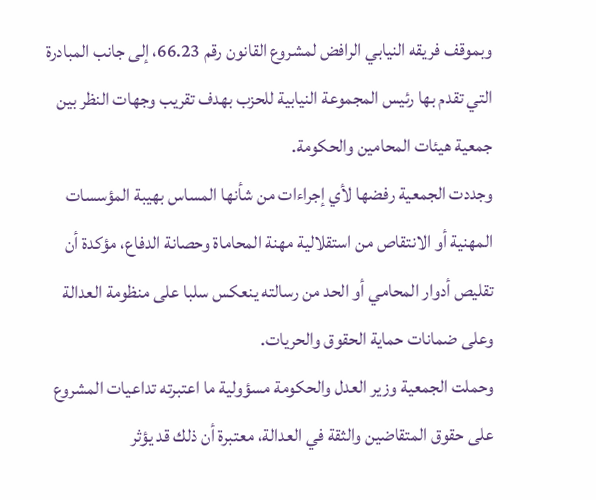وبموقف فريقه النيابي الرافض لمشروع القانون رقم 66.23، إلى جانب المبادرة التي تقدم بها رئيس المجموعة النيابية للحزب بهدف تقريب وجهات النظر بين جمعية هيئات المحامين والحكومة.
وجددت الجمعية رفضها لأي إجراءات من شأنها المساس بهيبة المؤسسات المهنية أو الانتقاص من استقلالية مهنة المحاماة وحصانة الدفاع، مؤكدة أن تقليص أدوار المحامي أو الحد من رسالته ينعكس سلبا على منظومة العدالة وعلى ضمانات حماية الحقوق والحريات.
وحملت الجمعية وزير العدل والحكومة مسؤولية ما اعتبرته تداعيات المشروع على حقوق المتقاضين والثقة في العدالة، معتبرة أن ذلك قد يؤثر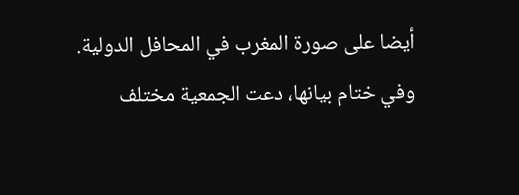أيضا على صورة المغرب في المحافل الدولية.
وفي ختام بيانها، دعت الجمعية مختلف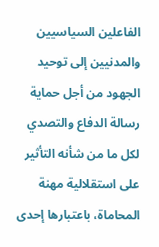الفاعلين السياسيين والمدنيين إلى توحيد الجهود من أجل حماية رسالة الدفاع والتصدي لكل ما من شأنه التأثير على استقلالية مهنة المحاماة، باعتبارها إحدى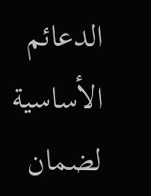الدعائم الأساسية لضمان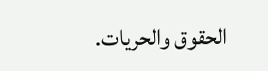الحقوق والحريات.